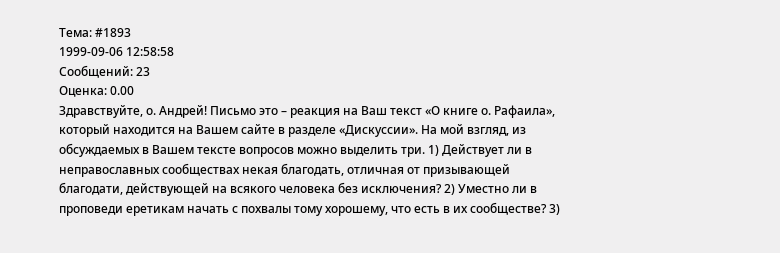Тема: #1893
1999-09-06 12:58:58
Сообщений: 23
Оценка: 0.00
Здравствуйте, о. Андрей! Письмо это – реакция на Ваш текст «О книге о. Рафаила», который находится на Вашем сайте в разделе «Дискуссии». На мой взгляд, из обсуждаемых в Вашем тексте вопросов можно выделить три. 1) Действует ли в неправославных сообществах некая благодать, отличная от призывающей благодати, действующей на всякого человека без исключения? 2) Уместно ли в проповеди еретикам начать с похвалы тому хорошему, что есть в их сообществе? 3)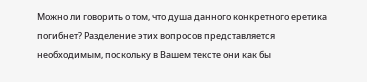Можно ли говорить о том, что душа данного конкретного еретика погибнет? Разделение этих вопросов представляется необходимым, поскольку в Вашем тексте они как бы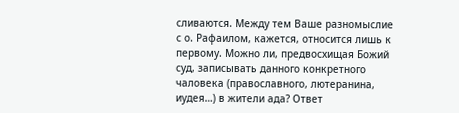сливаются. Между тем Ваше разномыслие с о. Рафаилом, кажется, относится лишь к первому. Можно ли, предвосхищая Божий суд, записывать данного конкретного чаловека (православного, лютеранина, иудея…) в жители ада? Ответ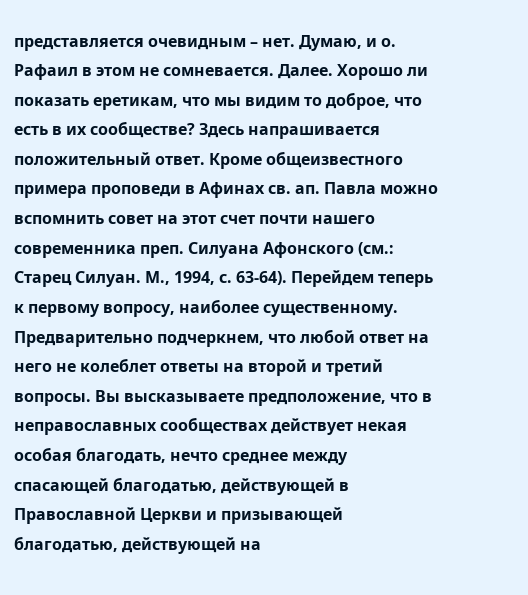представляется очевидным – нет. Думаю, и о. Рафаил в этом не сомневается. Далее. Хорошо ли показать еретикам, что мы видим то доброе, что есть в их сообществе? Здесь напрашивается положительный ответ. Кроме общеизвестного примера проповеди в Афинах св. ап. Павла можно вспомнить совет на этот счет почти нашего современника преп. Силуана Афонского (см.: Старец Силуан. М., 1994, с. 63-64). Перейдем теперь к первому вопросу, наиболее существенному. Предварительно подчеркнем, что любой ответ на него не колеблет ответы на второй и третий вопросы. Вы высказываете предположение, что в неправославных сообществах действует некая особая благодать, нечто среднее между спасающей благодатью, действующей в Православной Церкви и призывающей благодатью, действующей на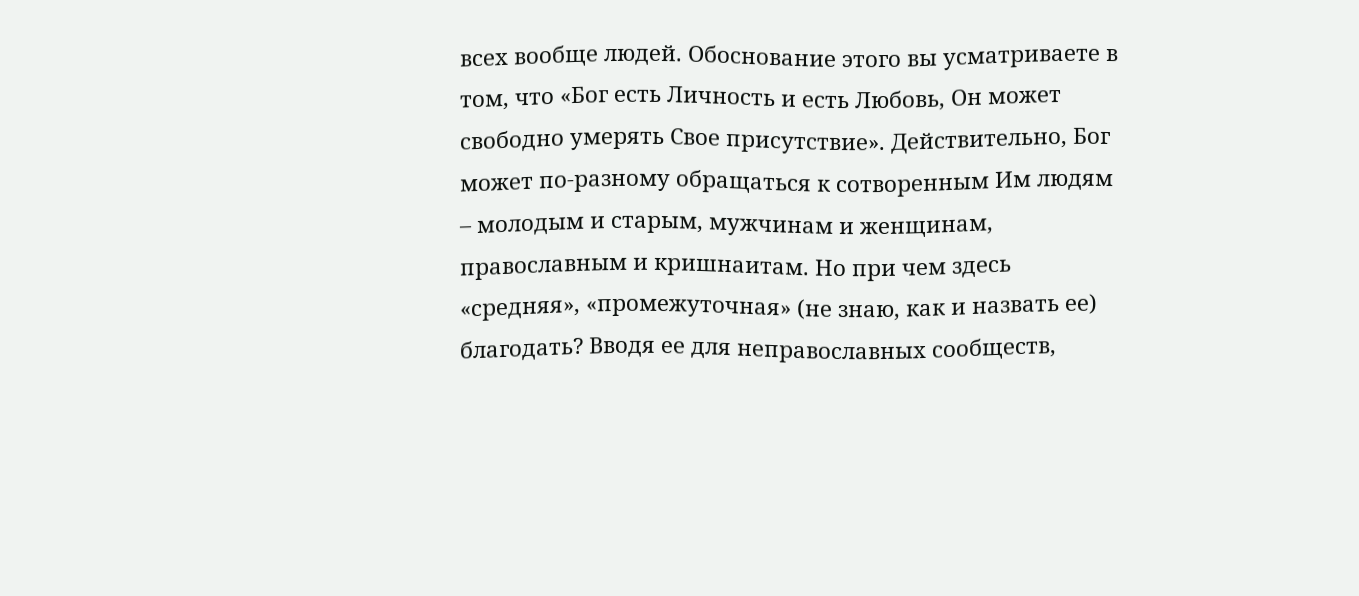всех вообще людей. Обоснование этого вы усматриваете в том, что «Бог есть Личность и есть Любовь, Он может свободно умерять Свое присутствие». Действительно, Бог может по-разному обращаться к сотворенным Им людям – молодым и старым, мужчинам и женщинам, православным и кришнаитам. Но при чем здесь «средняя», «промежуточная» (не знаю, как и назвать ее) благодать? Вводя ее для неправославных сообществ,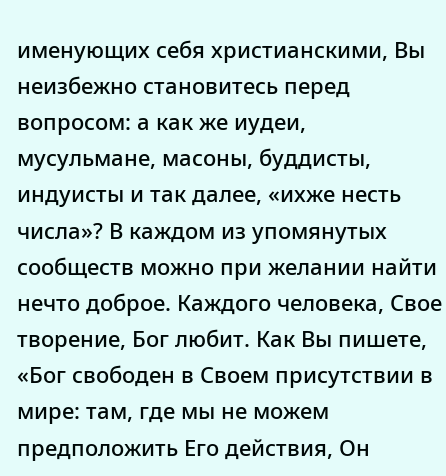именующих себя христианскими, Вы неизбежно становитесь перед вопросом: а как же иудеи, мусульмане, масоны, буддисты, индуисты и так далее, «ихже несть числа»? В каждом из упомянутых сообществ можно при желании найти нечто доброе. Каждого человека, Свое творение, Бог любит. Как Вы пишете, «Бог свободен в Своем присутствии в мире: там, где мы не можем предположить Его действия, Он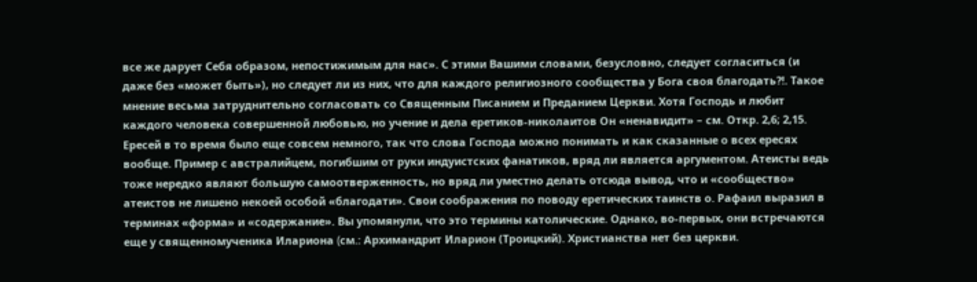все же дарует Себя образом, непостижимым для нас». С этими Вашими словами, безусловно, следует согласиться (и даже без «может быть»), но следует ли из них, что для каждого религиозного сообщества у Бога своя благодать?!. Такое мнение весьма затруднительно согласовать со Священным Писанием и Преданием Церкви. Хотя Господь и любит каждого человека совершенной любовью, но учение и дела еретиков-николаитов Он «ненавидит» – см. Откр. 2,6; 2,15. Ересей в то время было еще совсем немного, так что слова Господа можно понимать и как сказанные о всех ересях вообще. Пример с австралийцем, погибшим от руки индуистских фанатиков, вряд ли является аргументом. Атеисты ведь тоже нередко являют большую самоотверженность, но вряд ли уместно делать отсюда вывод, что и «сообщество» атеистов не лишено некоей особой «благодати». Свои соображения по поводу еретических таинств о. Рафаил выразил в терминах «форма» и «содержание». Вы упомянули, что это термины католические. Однако, во-первых, они встречаются еще у священномученика Илариона (cм.: Архимандрит Иларион (Троицкий). Христианства нет без церкви.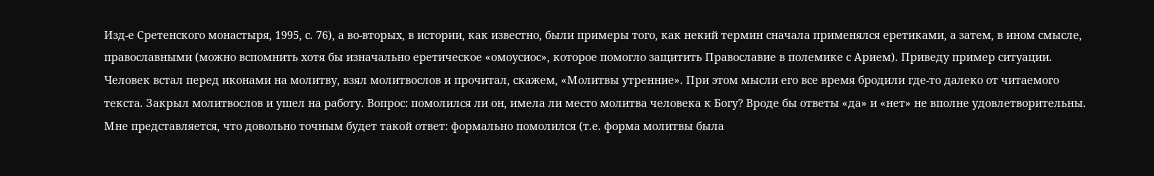Изд-е Сретенского монастыря, 1995, с. 76), а во-вторых, в истории, как известно, были примеры того, как некий термин сначала применялся еретиками, а затем, в ином смысле, православными (можно вспомнить хотя бы изначально еретическое «омоусиос», которое помогло защитить Православие в полемике с Арием). Приведу пример ситуации. Человек встал перед иконами на молитву, взял молитвослов и прочитал, скажем, «Молитвы утренние». При этом мысли его все время бродили где-то далеко от читаемого текста. Закрыл молитвослов и ушел на работу. Вопрос: помолился ли он, имела ли место молитва человека к Богу? Вроде бы ответы «да» и «нет» не вполне удовлетворительны. Мне представляется, что довольно точным будет такой ответ: формально помолился (т.е. форма молитвы была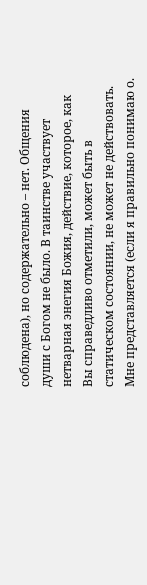соблюдена), но содержательно – нет. Общения души с Богом не было. В таинстве участвует нетварная энегия Божия, действие, которое, как Вы справедливо отметили, может быть в статическом состоянии, не может не действовать. Мне представляется (если я правильно понимаю о.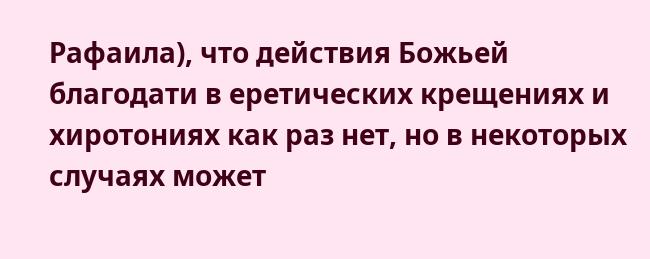Рафаила), что действия Божьей благодати в еретических крещениях и хиротониях как раз нет, но в некоторых случаях может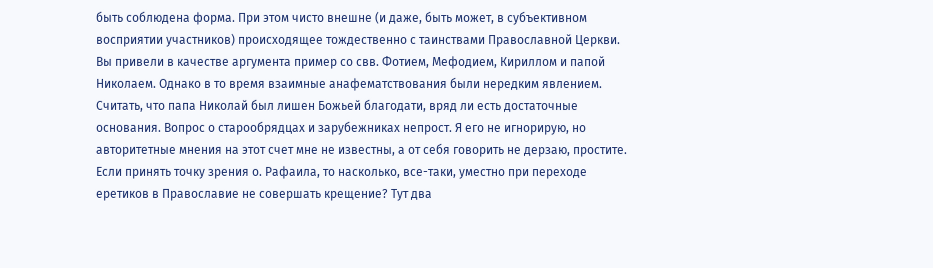быть соблюдена форма. При этом чисто внешне (и даже, быть может, в субъективном восприятии участников) происходящее тождественно с таинствами Православной Церкви. Вы привели в качестве аргумента пример со свв. Фотием, Мефодием, Кириллом и папой Николаем. Однако в то время взаимные анафематствования были нередким явлением. Считать, что папа Николай был лишен Божьей благодати, вряд ли есть достаточные основания. Вопрос о старообрядцах и зарубежниках непрост. Я его не игнорирую, но авторитетные мнения на этот счет мне не известны, а от себя говорить не дерзаю, простите. Если принять точку зрения о. Рафаила, то насколько, все-таки, уместно при переходе еретиков в Православие не совершать крещение? Тут два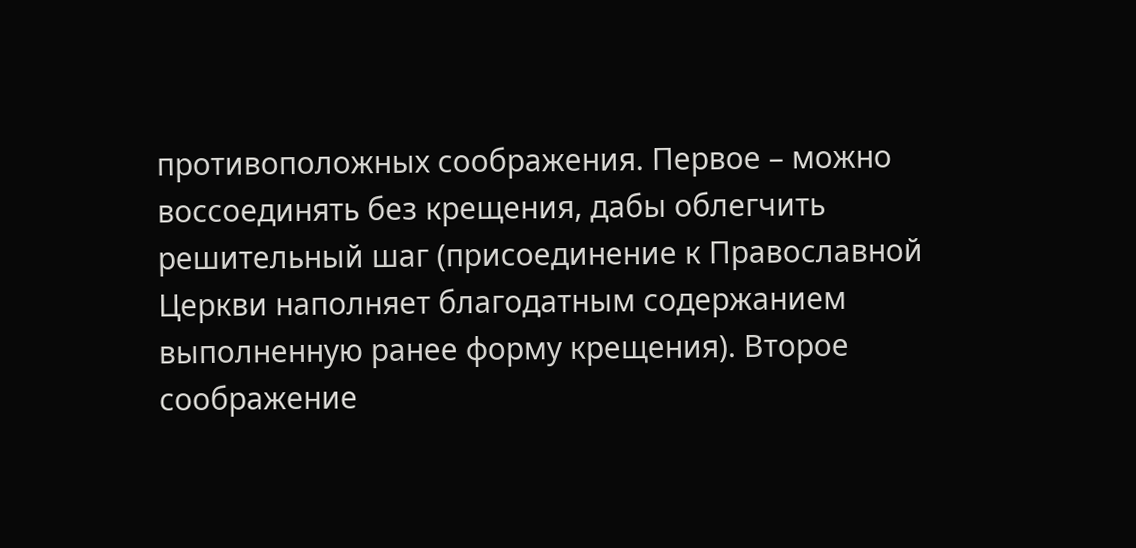противоположных соображения. Первое – можно воссоединять без крещения, дабы облегчить решительный шаг (присоединение к Православной Церкви наполняет благодатным содержанием выполненную ранее форму крещения). Второе соображение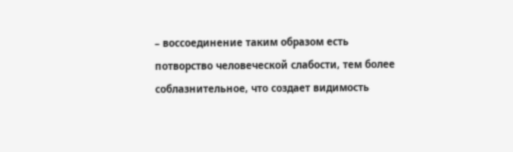– воссоединение таким образом есть потворство человеческой слабости, тем более соблазнительное, что создает видимость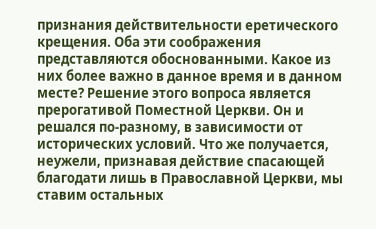признания действительности еретического крещения. Оба эти соображения представляются обоснованными. Какое из них более важно в данное время и в данном месте? Решение этого вопроса является прерогативой Поместной Церкви. Он и решался по-разному, в зависимости от исторических условий. Что же получается, неужели, признавая действие спасающей благодати лишь в Православной Церкви, мы ставим остальных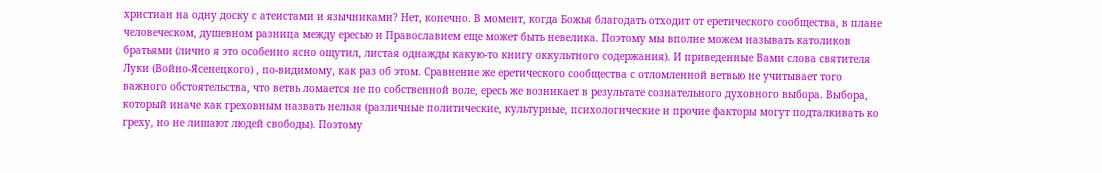христиан на одну доску с атеистами и язычниками? Нет, конечно. В момент, когда Божья благодать отходит от еретического сообщества, в плане человеческом, душевном разница между ересью и Православием еще может быть невелика. Поэтому мы вполне можем называть католиков братьями (лично я это особенно ясно ощутил, листая однажды какую-то книгу оккультного содержания). И приведенные Вами слова святителя Луки (Войно-Ясенецкого) , по-видимому, как раз об этом. Сравнение же еретического сообщества с отломленной ветвью не учитывает того важного обстоятельства, что ветвь ломается не по собственной воле, ересь же возникает в результате сознательного духовного выбора. Выбора, который иначе как греховным назвать нельзя (различные политические, культурные, психологические и прочие факторы могут подталкивать ко греху, но не лишают людей свободы). Поэтому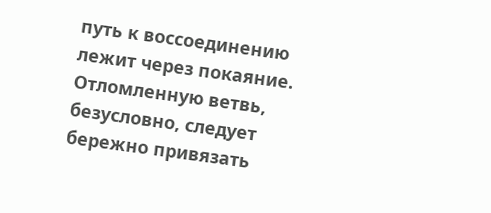путь к воссоединению лежит через покаяние. Отломленную ветвь, безусловно, следует бережно привязать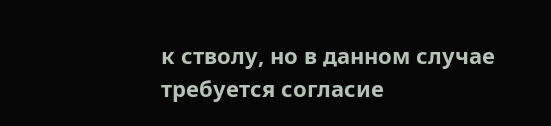к стволу, но в данном случае требуется согласие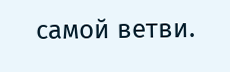самой ветви.